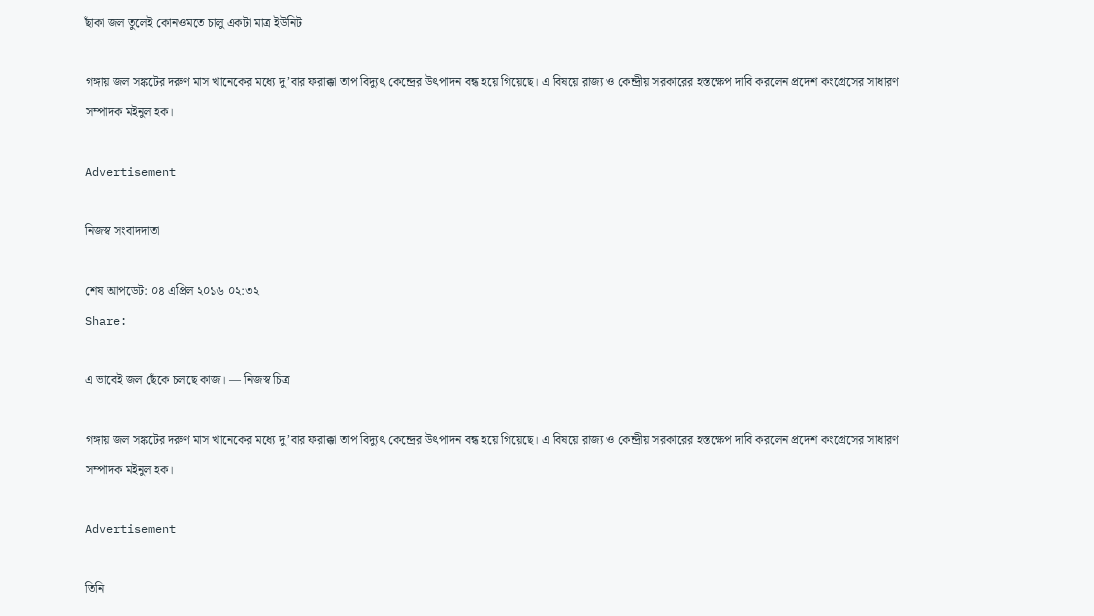ছাঁকা জল তুলেই কোনওমতে চালু একটা মাত্র ইউনিট

গঙ্গায় জল সঙ্কটের দরুণ মাস খানেকের মধ্যে দু’বার ফরাক্কা তাপ বিদ্যুৎ কেন্দ্রের উৎপাদন বন্ধ হয়ে গিয়েছে। এ বিষয়ে রাজ্য ও কেন্দ্রীয় সরকারের হস্তক্ষেপ দাবি করলেন প্রদেশ কংগ্রেসের সাধারণ সম্পাদক মইনুল হক।

Advertisement

নিজস্ব সংবাদদাতা

শেষ আপডেট: ০৪ এপ্রিল ২০১৬ ০২:৩২
Share:

এ ভাবেই জল ছেঁকে চলছে কাজ। — নিজস্ব চিত্র

গঙ্গায় জল সঙ্কটের দরুণ মাস খানেকের মধ্যে দু’বার ফরাক্কা তাপ বিদ্যুৎ কেন্দ্রের উৎপাদন বন্ধ হয়ে গিয়েছে। এ বিষয়ে রাজ্য ও কেন্দ্রীয় সরকারের হস্তক্ষেপ দাবি করলেন প্রদেশ কংগ্রেসের সাধারণ সম্পাদক মইনুল হক।

Advertisement

তিনি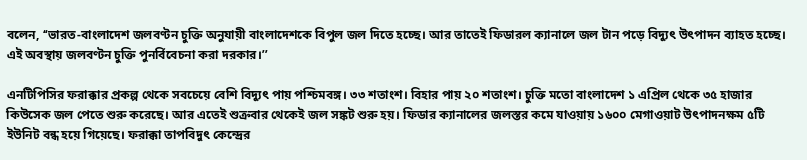বলেন, ‘‘ভারত-বাংলাদেশ জলবণ্টন চুক্তি অনুযায়ী বাংলাদেশকে বিপুল জল দিতে হচ্ছে। আর তাতেই ফিডারল ক্যানালে জল টান পড়ে বিদ্যুৎ উৎপাদন ব্যাহত হচ্ছে। এই অবস্থায় জলবণ্টন চুক্তি পুনর্বিবেচনা করা দরকার।’’

এনটিপিসির ফরাক্কার প্রকল্প থেকে সবচেয়ে বেশি বিদ্যুৎ পায় পশ্চিমবঙ্গ। ৩৩ শতাংশ। বিহার পায় ২০ শতাংশ। চুক্তি মতো বাংলাদেশ ১ এপ্রিল থেকে ৩৫ হাজার কিউসেক জল পেতে শুরু করেছে। আর এতেই শুক্রবার থেকেই জল সঙ্কট শুরু হয়। ফিডার ক্যানালের জলস্তর কমে যাওয়ায় ১৬০০ মেগাওয়াট উৎপাদনক্ষম ৫টি ইউনিট বন্ধ হয়ে গিয়েছে। ফরাক্কা তাপবিদুৎ কেন্দ্রের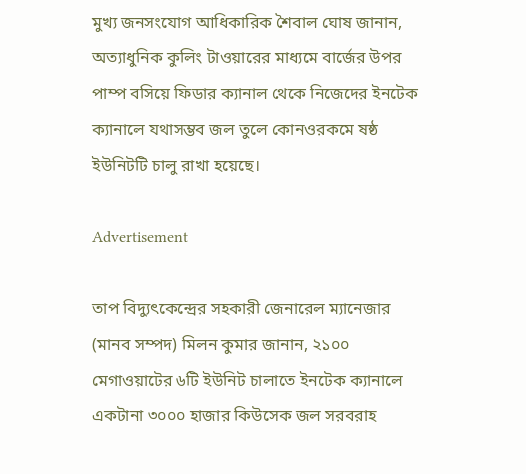মুখ্য জনসংযোগ আধিকারিক শৈবাল ঘোষ জানান, অত্যাধুনিক কুলিং টাওয়ারের মাধ্যমে বার্জের উপর পাম্প বসিয়ে ফিডার ক্যানাল থেকে নিজেদের ইনটেক ক্যানালে যথাসম্ভব জল তুলে কোনওরকমে ষষ্ঠ ইউনিটটি চালু রাখা হয়েছে।

Advertisement

তাপ বিদ্যুৎকেন্দ্রের সহকারী জেনারেল ম্যানেজার (মানব সম্পদ) মিলন কুমার জানান, ২১০০ মেগাওয়াটের ৬টি ইউনিট চালাতে ইনটেক ক্যানালে একটানা ৩০০০ হাজার কিউসেক জল সরবরাহ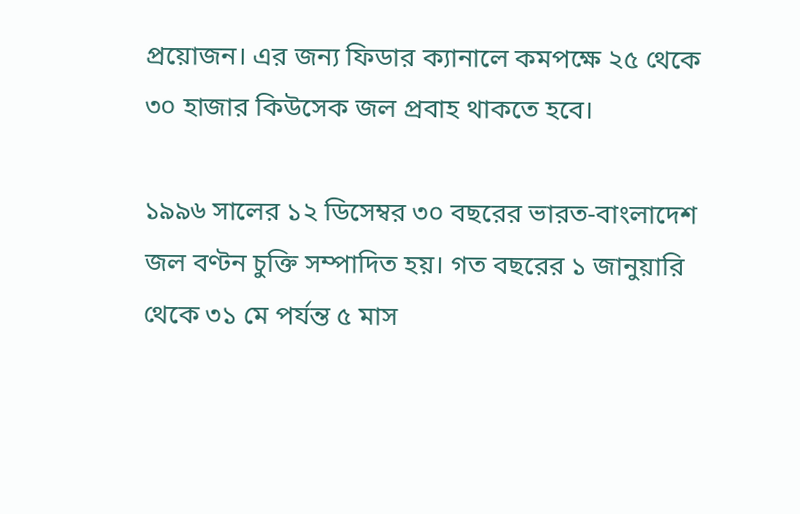প্রয়োজন। এর জন্য ফিডার ক্যানালে কমপক্ষে ২৫ থেকে ৩০ হাজার কিউসেক জল প্রবাহ থাকতে হবে।

১৯৯৬ সালের ১২ ডিসেম্বর ৩০ বছরের ভারত-বাংলাদেশ জল বণ্টন চুক্তি সম্পাদিত হয়। গত বছরের ১ জানুয়ারি থেকে ৩১ মে পর্যন্ত ৫ মাস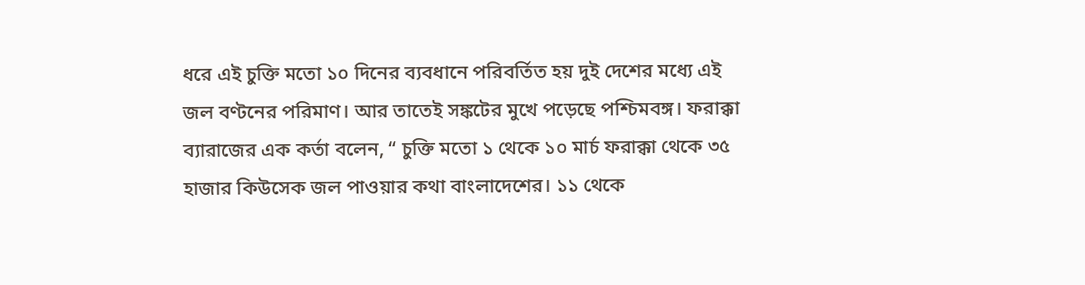ধরে এই চুক্তি মতো ১০ দিনের ব্যবধানে পরিবর্তিত হয় দুই দেশের মধ্যে এই জল বণ্টনের পরিমাণ। আর তাতেই সঙ্কটের মুখে পড়েছে পশ্চিমবঙ্গ। ফরাক্কা ব্যারাজের এক কর্তা বলেন, “ চুক্তি মতো ১ থেকে ১০ মার্চ ফরাক্কা থেকে ৩৫ হাজার কিউসেক জল পাওয়ার কথা বাংলাদেশের। ১১ থেকে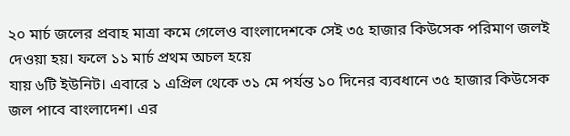২০ মার্চ জলের প্রবাহ মাত্রা কমে গেলেও বাংলাদেশকে সেই ৩৫ হাজার কিউসেক পরিমাণ জলই দেওয়া হয়। ফলে ১১ মার্চ প্রথম অচল হয়ে
যায় ৬টি ইউনিট। এবারে ১ এপ্রিল থেকে ৩১ মে পর্যন্ত ১০ দিনের ব্যবধানে ৩৫ হাজার কিউসেক জল পাবে বাংলাদেশ। এর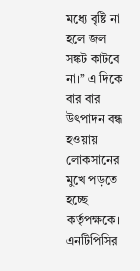মধ্যে বৃষ্টি না হলে জল সঙ্কট কাটবে না।’’ এ দিকে বার বার উৎপাদন বন্ধ হওয়ায় লোকসানের মুখে পড়তে হচ্ছে কর্তৃপক্ষকে। এনটিপিসির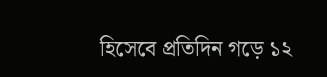হিসেবে প্রতিদিন গড়ে ১২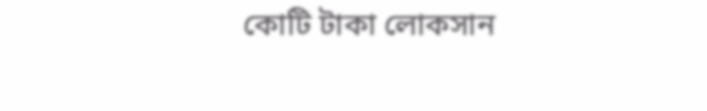কোটি টাকা লোকসান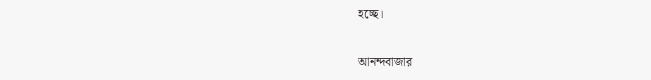হচ্ছে।

আনন্দবাজার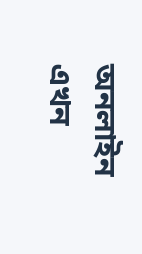অনলাইন এখন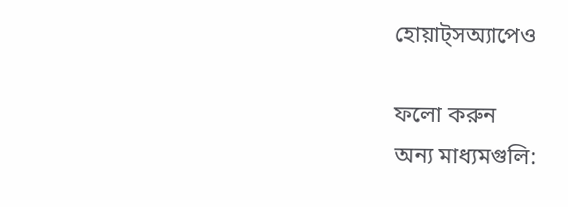হোয়াট্‌সঅ্যাপেও

ফলো করুন
অন্য মাধ্যমগুলি: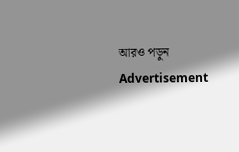আরও পড়ুন
Advertisement